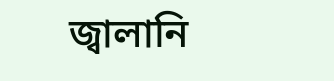জ্বালানি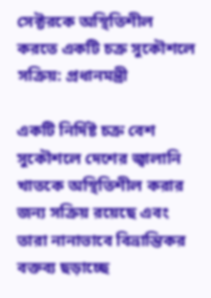সেক্টরকে অস্থিতিশীল করতে একটি চক্র সুকৌশলে সক্রিয়: প্রধানমন্ত্রী

একটি নির্দিষ্ট চক্র বেশ সুকৌশলে দেশের জ্বালানি খাতকে অস্থিতিশীল করার জন্য সক্রিয় রয়েছে এবং তারা নানাভাবে বিভ্রান্তিকর বক্তব্য ছড়াচ্ছে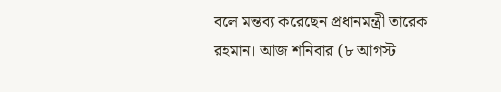বলে মন্তব্য করেছেন প্রধানমন্ত্রী তারেক রহমান। আজ শনিবার (৮ আগস্ট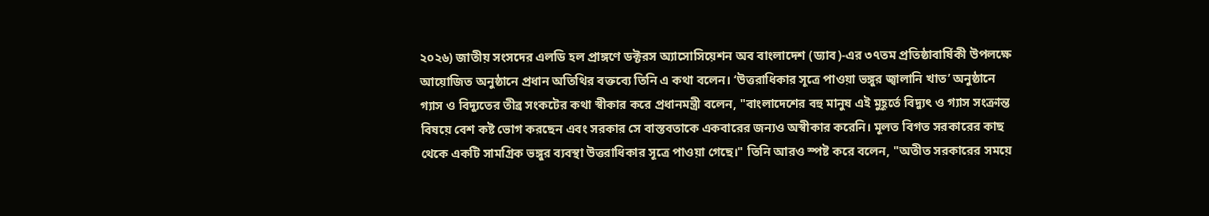২০২৬) জাতীয় সংসদের এলডি হল প্রাঙ্গণে ডক্টরস অ্যাসোসিয়েশন অব বাংলাদেশ (ড্যাব)-এর ৩৭তম প্রতিষ্ঠাবার্ষিকী উপলক্ষে আয়োজিত অনুষ্ঠানে প্রধান অতিথির বক্তব্যে তিনি এ কথা বলেন। ‘উত্তরাধিকার সূত্রে পাওয়া ভঙ্গুর জ্বালানি খাত’ অনুষ্ঠানে গ্যাস ও বিদ্যুতের তীব্র সংকটের কথা স্বীকার করে প্রধানমন্ত্রী বলেন, "বাংলাদেশের বহু মানুষ এই মুহূর্তে বিদ্যুৎ ও গ্যাস সংক্রান্ত বিষয়ে বেশ কষ্ট ভোগ করছেন এবং সরকার সে বাস্তবতাকে একবারের জন্যও অস্বীকার করেনি। মূলত বিগত সরকারের কাছ থেকে একটি সামগ্রিক ভঙ্গুর ব্যবস্থা উত্তরাধিকার সূত্রে পাওয়া গেছে।" তিনি আরও স্পষ্ট করে বলেন, "অতীত সরকারের সময়ে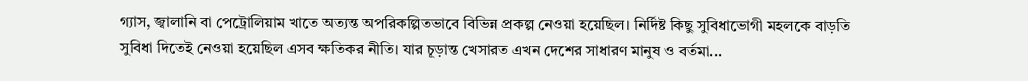গ্যাস, জ্বালানি বা পেট্রোলিয়াম খাতে অত্যন্ত অপরিকল্পিতভাবে বিভিন্ন প্রকল্প নেওয়া হয়েছিল। নির্দিষ্ট কিছু সুবিধাভোগী মহলকে বাড়তি সুবিধা দিতেই নেওয়া হয়েছিল এসব ক্ষতিকর নীতি। যার চূড়ান্ত খেসারত এখন দেশের সাধারণ মানুষ ও বর্তমা...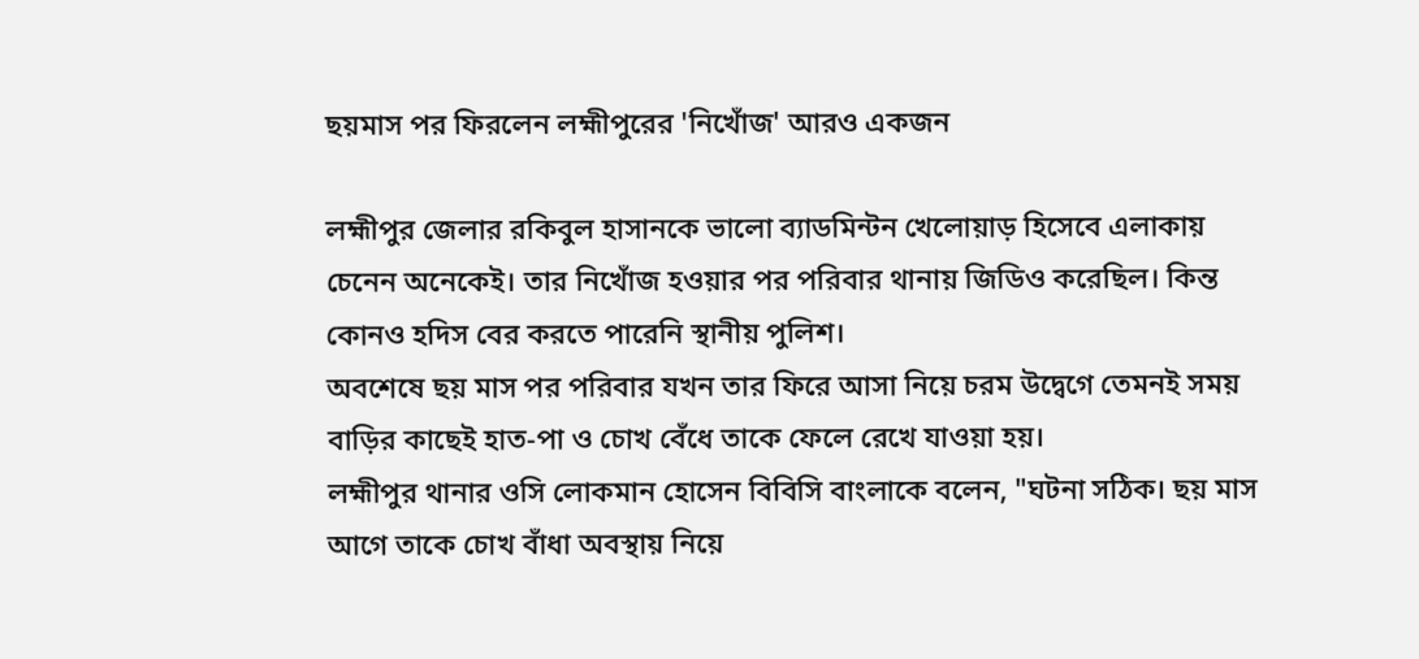ছয়মাস পর ফিরলেন লহ্মীপুরের 'নিখোঁজ' আরও একজন

লহ্মীপুর জেলার রকিবুল হাসানকে ভালো ব্যাডমিন্টন খেলোয়াড় হিসেবে এলাকায় চেনেন অনেকেই। তার নিখোঁজ হওয়ার পর পরিবার থানায় জিডিও করেছিল। কিন্ত কোনও হদিস বের করতে পারেনি স্থানীয় পুলিশ।
অবশেষে ছয় মাস পর পরিবার যখন তার ফিরে আসা নিয়ে চরম উদ্বেগে তেমনই সময় বাড়ির কাছেই হাত-পা ও চোখ বেঁধে তাকে ফেলে রেখে যাওয়া হয়।
লহ্মীপুর থানার ওসি লোকমান হোসেন বিবিসি বাংলাকে বলেন, "ঘটনা সঠিক। ছয় মাস আগে তাকে চোখ বাঁধা অবস্থায় নিয়ে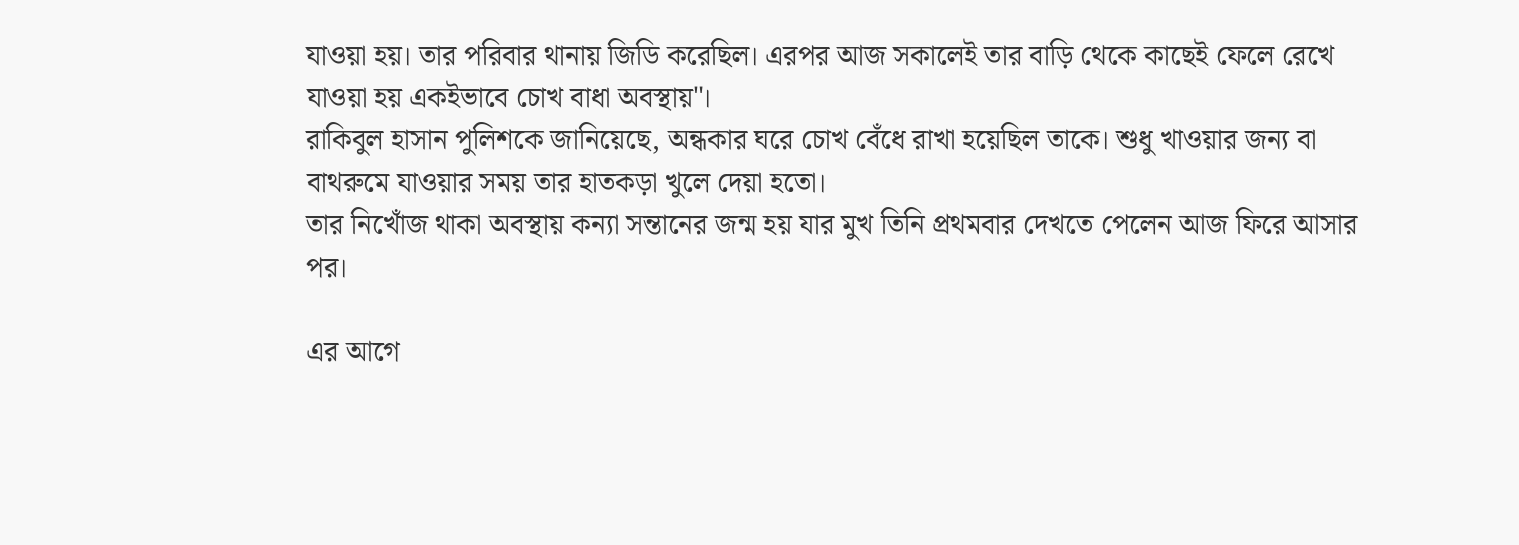যাওয়া হয়। তার পরিবার থানায় জিডি করেছিল। এরপর আজ সকালেই তার বাড়ি থেকে কাছেই ফেলে রেখে যাওয়া হয় একইভাবে চোখ বাধা অবস্থায়"।
রাকিবুল হাসান পুলিশকে জানিয়েছে, অন্ধকার ঘরে চোখ বেঁধে রাখা হয়েছিল তাকে। শুধু খাওয়ার জন্য বা বাথরুমে যাওয়ার সময় তার হাতকড়া খুলে দেয়া হতো।
তার নিখোঁজ থাকা অবস্থায় কন্যা সন্তানের জন্ম হয় যার মুখ তিনি প্রথমবার দেখতে পেলেন আজ ফিরে আসার পর।

এর আগে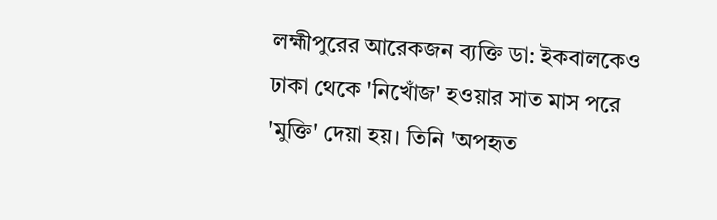লহ্মীপুরের আরেকজন ব্যক্তি ডা: ইকবালকেও ঢাকা থেকে 'নিখোঁজ' হওয়ার সাত মাস পরে 'মুক্তি' দেয়া হয়। তিনি 'অপহৃত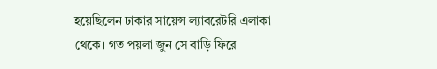হয়েছিলেন ঢাকার সায়েন্স ল্যাবরেটরি এলাকা থেকে। গত পয়লা জুন সে বাড়ি ফিরে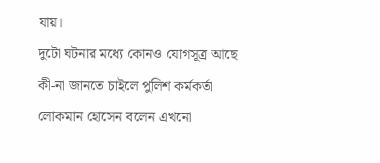যায়।
দুটো ঘটনার মধ্যে কোনও যোগসূত্র আছে কী-না জানতে চাইলে পুলিশ কর্মকর্তা লোকমান হোসেন বলেন এখনো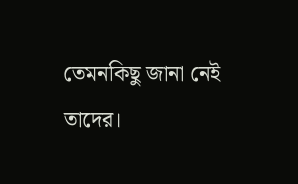তেমনকিছু জানা নেই তাদের।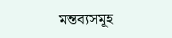মন্তব্যসমূহ